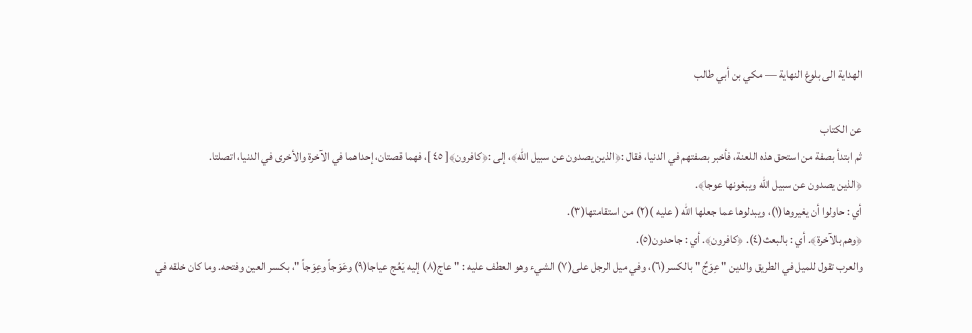الهداية الى بلوغ النهاية — مكي بن أبي طالب

عن الكتاب
ثم ابتدأ بصفة من استحق هذه اللعنة، فأخبر بصفتهم في الدنيا، فقال :﴿الذين يصدون عن سبيل الله﴾، إلى :﴿كافرون﴾[ ٤٥ ]، فهما قصتان، إحداهما في الآخرة والأخرى في الدنيا، اتصلتا.
﴿الذين يصدون عن سبيل الله ويبغونها عوجا﴾.
أي : حاولوا أن يغيروها(١)، ويبدلوها عما جعلها الله ( عليه )(٢) من استقامتها(٣).
﴿وهم بالآخرة﴾. أي : بالبعث(٤). ﴿كافرون﴾. أي : جاحدون(٥).
والعرب تقول للميل في الطريق والدين " عِوَجٌ " بالكسر(٦)، وفي ميل الرجل على(٧) الشيء وهو العطف عليه : " عاج(٨) إليه يَعُج عياجا(٩) وعَوَجاً وعِوَجاً "، بكسر العين وفتحه. وما كان خلقه في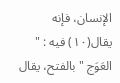الإنسان، فإنه يقال(١٠) فيه : " العَوَج " بالفتح، يقال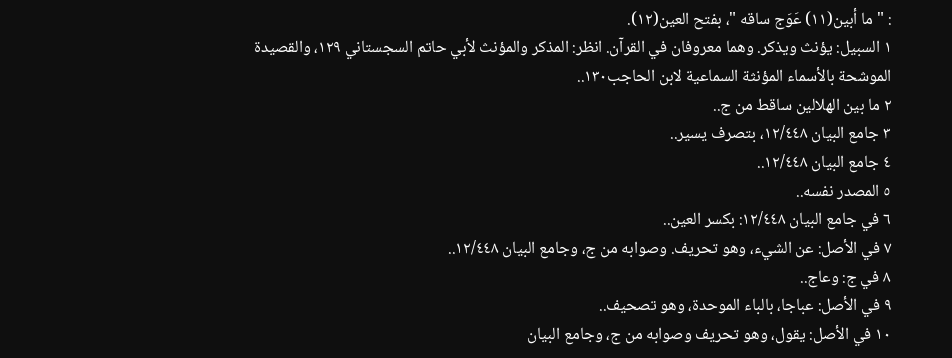: " ما أبين(١١) عَوَج ساقه "، بفتح العين(١٢).
١ السبيل: يؤنث ويذكر. وهما معروفان في القرآن. انظر: المذكر والمؤنث لأبي حاتم السجستاني ١٢٩، والقصيدة الموشحة بالأسماء المؤنثة السماعية لابن الحاجب١٣٠..
٢ ما بين الهلالين ساقط من ج..
٣ جامع البيان ١٢/٤٤٨، بتصرف يسير..
٤ جامع البيان ١٢/٤٤٨..
٥ المصدر نفسه..
٦ في جامع البيان ١٢/٤٤٨: بكسر العين..
٧ في الأصل: عن الشيء، وهو تحريف. وصوابه من ج، وجامع البيان ١٢/٤٤٨..
٨ في ج: وعاج..
٩ في الأصل: عباجا، بالباء الموحدة، وهو تصحيف..
١٠ في الأصل: يقول، وهو تحريف وصوابه من ج، وجامع البيان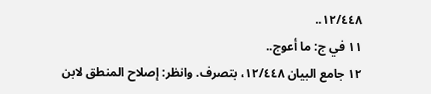١٢/٤٤٨..
١١ في ج: ما أعوج..
١٢ جامع البيان ١٢/٤٤٨، بتصرف. وانظر: إصلاح المنطق لابن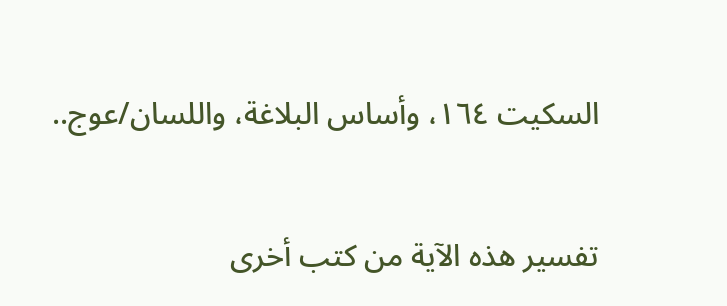السكيت ١٦٤، وأساس البلاغة، واللسان/عوج..

تفسير هذه الآية من كتب أخرى